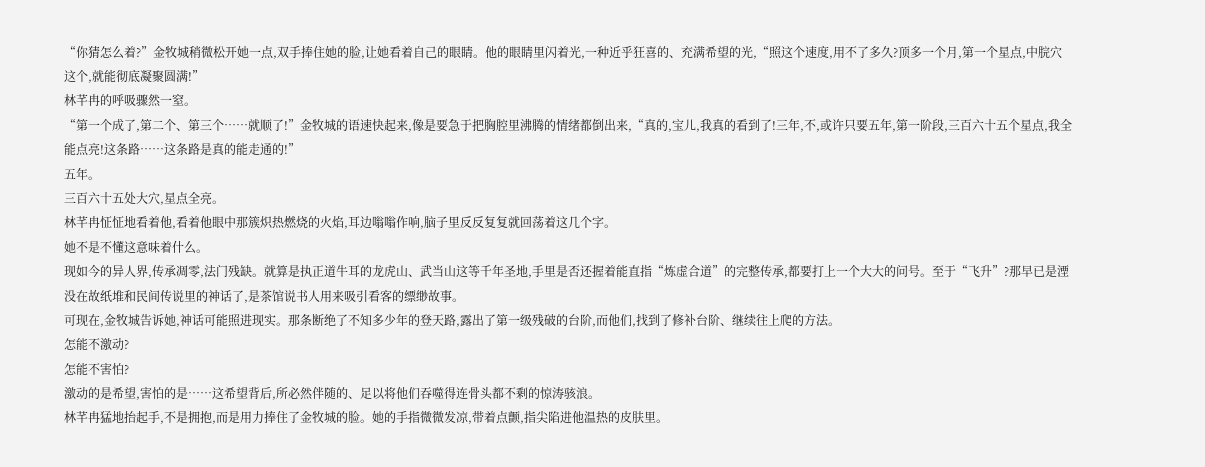“你猜怎么着?”金牧城稍微松开她一点,双手捧住她的脸,让她看着自己的眼睛。他的眼睛里闪着光,一种近乎狂喜的、充满希望的光,“照这个速度,用不了多久?顶多一个月,第一个星点,中脘穴这个,就能彻底凝聚圆满!”
林芊冉的呼吸骤然一窒。
“第一个成了,第二个、第三个……就顺了!”金牧城的语速快起来,像是要急于把胸腔里沸腾的情绪都倒出来,“真的,宝儿,我真的看到了!三年,不,或许只要五年,第一阶段,三百六十五个星点,我全能点亮!这条路……这条路是真的能走通的!”
五年。
三百六十五处大穴,星点全亮。
林芊冉怔怔地看着他,看着他眼中那簇炽热燃烧的火焰,耳边嗡嗡作响,脑子里反反复复就回荡着这几个字。
她不是不懂这意味着什么。
现如今的异人界,传承凋零,法门残缺。就算是执正道牛耳的龙虎山、武当山这等千年圣地,手里是否还握着能直指“炼虚合道”的完整传承,都要打上一个大大的问号。至于“飞升”?那早已是湮没在故纸堆和民间传说里的神话了,是茶馆说书人用来吸引看客的缥缈故事。
可现在,金牧城告诉她,神话可能照进现实。那条断绝了不知多少年的登天路,露出了第一级残破的台阶,而他们,找到了修补台阶、继续往上爬的方法。
怎能不激动?
怎能不害怕?
激动的是希望,害怕的是……这希望背后,所必然伴随的、足以将他们吞噬得连骨头都不剩的惊涛骇浪。
林芊冉猛地抬起手,不是拥抱,而是用力捧住了金牧城的脸。她的手指微微发凉,带着点颤,指尖陷进他温热的皮肤里。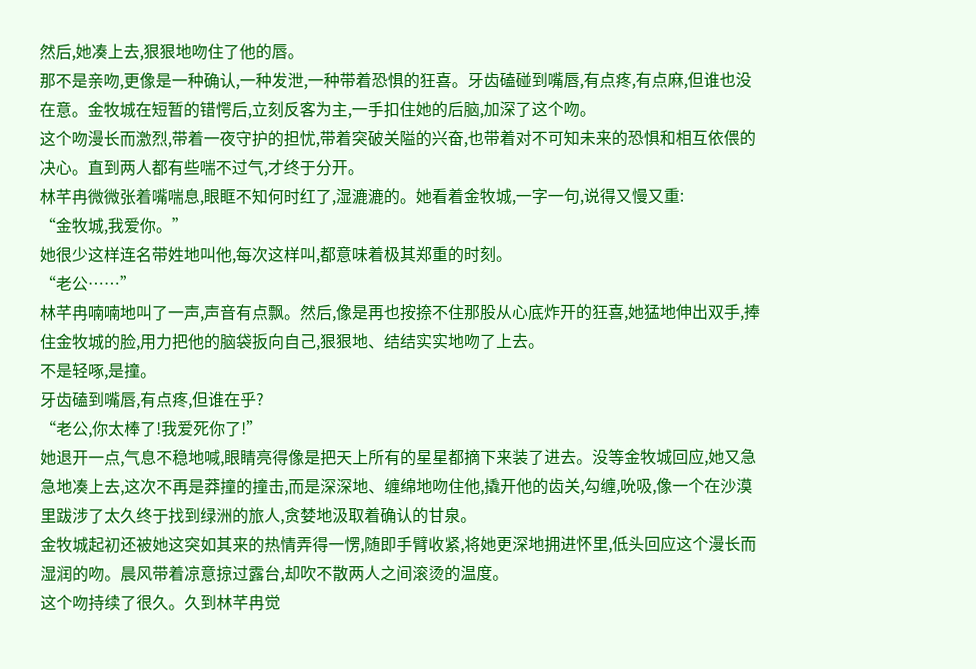然后,她凑上去,狠狠地吻住了他的唇。
那不是亲吻,更像是一种确认,一种发泄,一种带着恐惧的狂喜。牙齿磕碰到嘴唇,有点疼,有点麻,但谁也没在意。金牧城在短暂的错愕后,立刻反客为主,一手扣住她的后脑,加深了这个吻。
这个吻漫长而激烈,带着一夜守护的担忧,带着突破关隘的兴奋,也带着对不可知未来的恐惧和相互依偎的决心。直到两人都有些喘不过气,才终于分开。
林芊冉微微张着嘴喘息,眼眶不知何时红了,湿漉漉的。她看着金牧城,一字一句,说得又慢又重:
“金牧城,我爱你。”
她很少这样连名带姓地叫他,每次这样叫,都意味着极其郑重的时刻。
“老公……”
林芊冉喃喃地叫了一声,声音有点飘。然后,像是再也按捺不住那股从心底炸开的狂喜,她猛地伸出双手,捧住金牧城的脸,用力把他的脑袋扳向自己,狠狠地、结结实实地吻了上去。
不是轻啄,是撞。
牙齿磕到嘴唇,有点疼,但谁在乎?
“老公,你太棒了!我爱死你了!”
她退开一点,气息不稳地喊,眼睛亮得像是把天上所有的星星都摘下来装了进去。没等金牧城回应,她又急急地凑上去,这次不再是莽撞的撞击,而是深深地、缠绵地吻住他,撬开他的齿关,勾缠,吮吸,像一个在沙漠里跋涉了太久终于找到绿洲的旅人,贪婪地汲取着确认的甘泉。
金牧城起初还被她这突如其来的热情弄得一愣,随即手臂收紧,将她更深地拥进怀里,低头回应这个漫长而湿润的吻。晨风带着凉意掠过露台,却吹不散两人之间滚烫的温度。
这个吻持续了很久。久到林芊冉觉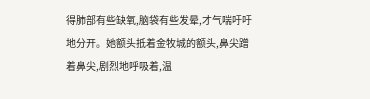得肺部有些缺氧,脑袋有些发晕,才气喘吁吁地分开。她额头抵着金牧城的额头,鼻尖蹭着鼻尖,剧烈地呼吸着,温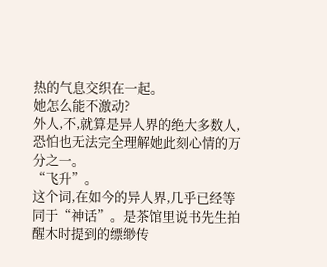热的气息交织在一起。
她怎么能不激动?
外人,不,就算是异人界的绝大多数人,恐怕也无法完全理解她此刻心情的万分之一。
“飞升”。
这个词,在如今的异人界,几乎已经等同于“神话”。是茶馆里说书先生拍醒木时提到的缥缈传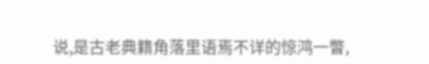说,是古老典籍角落里语焉不详的惊鸿一瞥,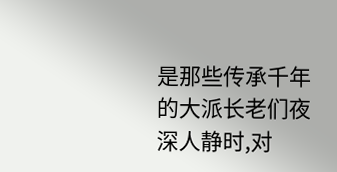是那些传承千年的大派长老们夜深人静时,对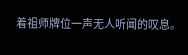着祖师牌位一声无人听闻的叹息。